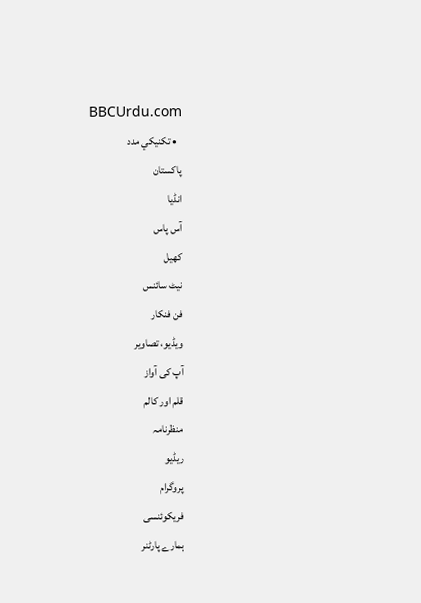BBCUrdu.com
  • تکنيکي مدد
پاکستان
انڈیا
آس پاس
کھیل
نیٹ سائنس
فن فنکار
ویڈیو، تصاویر
آپ کی آواز
قلم اور کالم
منظرنامہ
ریڈیو
پروگرام
فریکوئنسی
ہمارے پارٹنر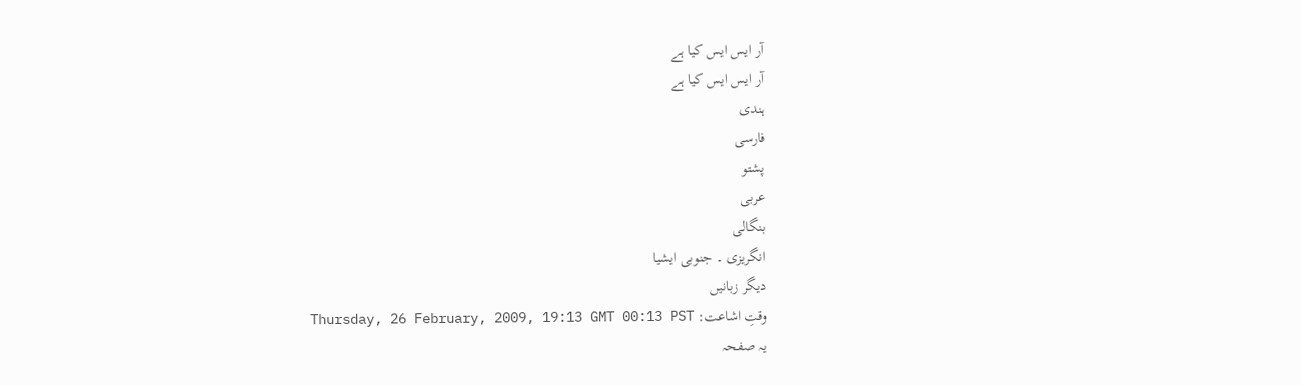آر ایس ایس کیا ہے
آر ایس ایس کیا ہے
ہندی
فارسی
پشتو
عربی
بنگالی
انگریزی ۔ جنوبی ایشیا
دیگر زبانیں
وقتِ اشاعت: Thursday, 26 February, 2009, 19:13 GMT 00:13 PST
یہ صفحہ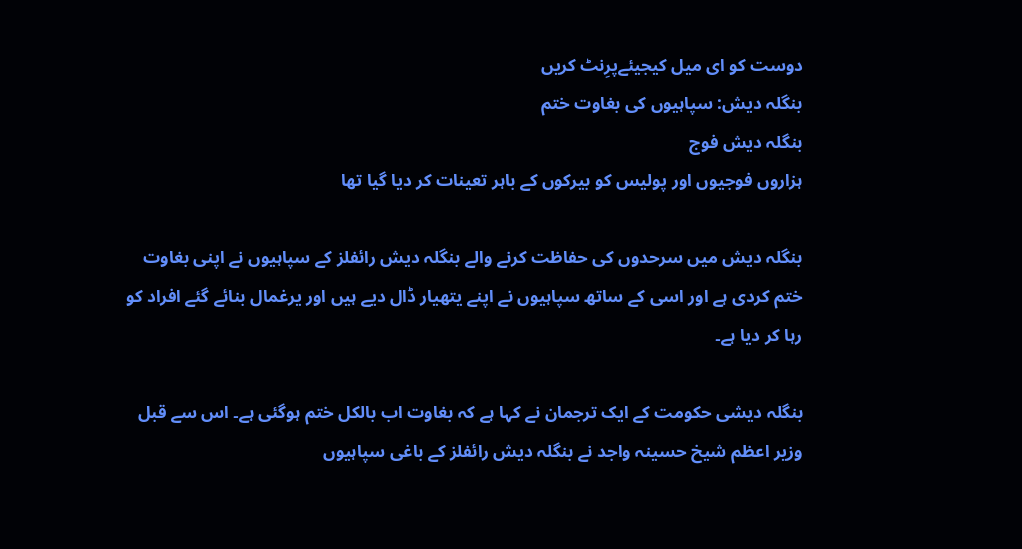دوست کو ای میل کیجیئےپرِنٹ کریں
بنگلہ دیش: سپاہیوں کی بغاوت ختم
بنگلہ دیش فوج
ہزاروں فوجیوں اور پولیس کو بیرکوں کے باہر تعینات کر دیا گیا تھا

بنگلہ دیش میں سرحدوں کی حفاظت کرنے والے بنگلہ دیش رائفلز کے سپاہیوں نے اپنی بغاوت ختم کردی ہے اور اسی کے ساتھ سپاہیوں نے اپنے یتھیار ڈال دیے ہیں اور یرغمال بنائے گئے افراد کو رہا کر دیا ہے۔

بنگلہ دیشی حکومت کے ایک ترجمان نے کہا ہے کہ بغاوت اب بالکل ختم ہوگئی ہے۔ اس سے قبل وزیر اعظم شیخ حسینہ واجد نے بنگلہ دیش رائفلز کے باغی سپاہیوں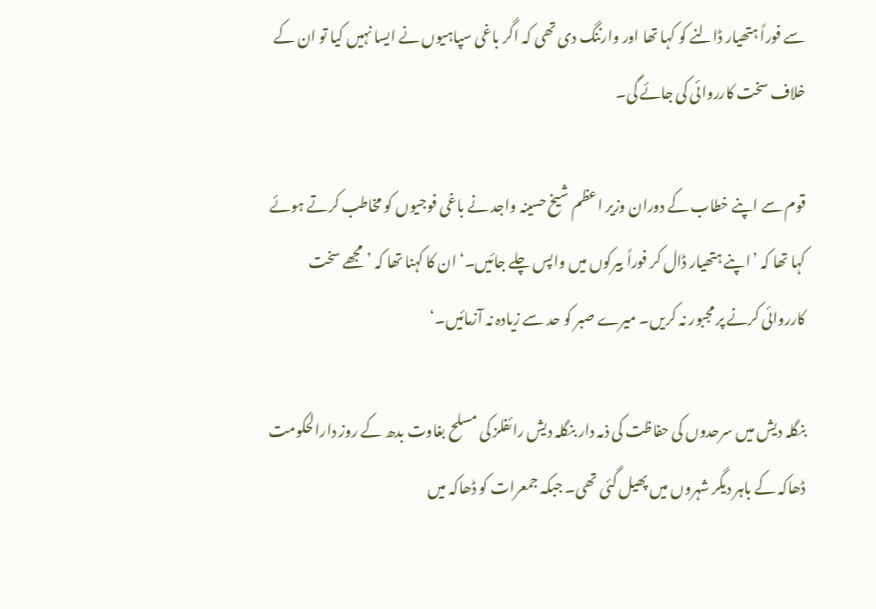سے فوراً ہتھیار ڈالنے کو کہا تھا اور وارننگ دی تھی کہ اگر باغی سپاہیوں نے ایسا نہیں کیا تو ان کے خلاف سخت کارروائی کی جائے گی۔

قوم سے اپنے خطاب کے دوران وزیر اعظم شیخ حسینہ واجد نے باغی فوجیوں کو مخاطب کرتے ہوئے کہا تھا کہ ’اپنے ہتھیار ڈال کر فوراً بیرکوں میں واپس چلے جائیں۔‘ ان کا کہنا تھا کہ ’مجھے سخت کارروائی کرنے پر مجبور نہ کریں۔ میرے صبر کو حد سے زیادہ نہ آزمائیں۔‘

بنگلہ دیش میں سرحدوں کی حفاظت کی ذمہ دار بنگلہ دیش رائفلز کی مسلح بغاوت بدھ کے روز دارالحکومت ڈھاکہ کے باہر دیگر شہروں میں پھیل گئی تھی۔ جبکہ جمعرات کو ڈھاکہ میں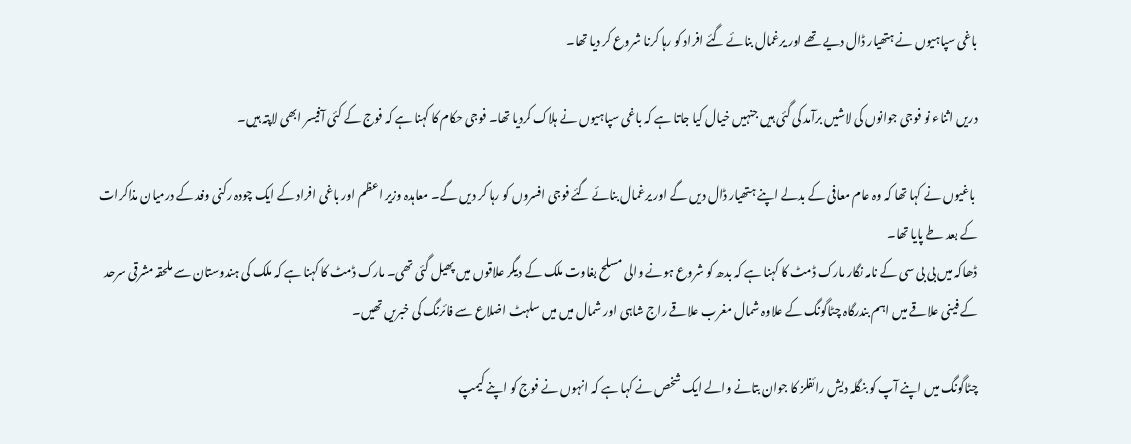باغی سپاہیوں نے ہتھیار ڈال دیے تھے اور یرغمال بنائے گئے افراد کو رہا کرنا شروع کر دیا تھا۔

دریں اثناء نو فوجی جوانوں کی لاشیں برآمد کی گئی ہیں جنہیں خیال کیا جاتا ہے کہ باغی سپاہیوں نے ہلاک کردیا تھا۔ فوجی حکام کا کہنا ہے کہ فوج کے کئی آفیسر ابھی لاپتہ ہیں۔

 باغیوں نے کہا تھا کہ وہ عام معافی کے بدلے اپنے ہتھیار ڈال دیں گے اور یرغمال بنائے گئے فوجی افسروں کو رہا کر دیں گے۔ معاہدہ وزیر اعظم اور باغی افراد کے ایک چودہ رکنی وفد کے درمیان مذاکرات کے بعد طے پایا تھا۔
ڈھاکہ میں بی بی سی کے نامہ نگار مارک ڈمٹ کا کہنا ہے کہ بدھ کو شروع ہونے والی مسلح بغاوت ملک کے ديگر علاقوں میں پھیل گئی تھی۔ مارک ڈمٹ کا کہنا ہے کہ ملک کی ہندوستان سے ملحقہ مشرقی سرحد کے فینی علاقے میں اہم بندرگاہ چٹاگونگ کے علاوہ شمال مغرب علاقے راج شاہی اور شمال میں میں سلہٹ اضلاع سے فائرنگ کی خبریں تھیں۔

چٹاگونگ میں اپنے آپ کو بنگلہ دیش رائفلز کا جوان بتانے والے ایک شخص نے کہا ہے کہ انہوں نے فوج کو اپنے کیمپ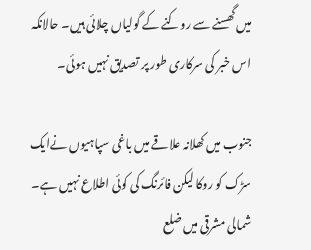میں گھسنے سے روکنے کے گولیاں چلائی ہیں۔ حالانکہ اس خبر کی سرکاری طور پر تصدیق نہیں ہوئی۔

جنوب میں کھلانہ علاقے میں باغی سپاہیوں نےایک سڑک کو روکا لیکن فائرنگ کی کوئی اطلاع نہیں ہے۔ شمالی مشرقی میں ضلع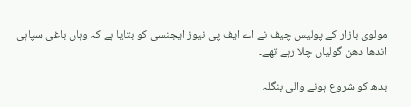مولوی بازار کے پولیس چیف نے اے ایف پی نیوز ایجنسی کو بتایا ہے کہ وہاں باغی سپاہی اندھا دھن گولیاں چلا رہے تھے۔

بدھ کو شروع ہونے والی بنگلہ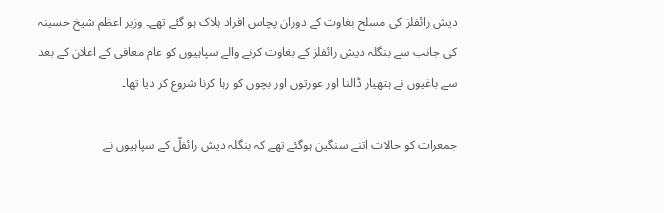دیش رائفلز کی مسلح بغاوت کے دوران پچاس افراد ہلاک ہو گئے تھے۔ وزیر اعظم شیخ حسینہ کی جانب سے بنگلہ دیش رائفلز کے بغاوت کرنے والے سپاہیوں کو عام معافی کے اعلان کے بعد سے باغیوں نے ہتھیار ڈالنا اور عورتوں اور بچوں کو رہا کرنا شروع کر دیا تھا۔

جمعرات کو حالات اتنے سنگین ہوگئے تھے کہ بنگلہ دیش رائفلّ کے سپاہیوں نے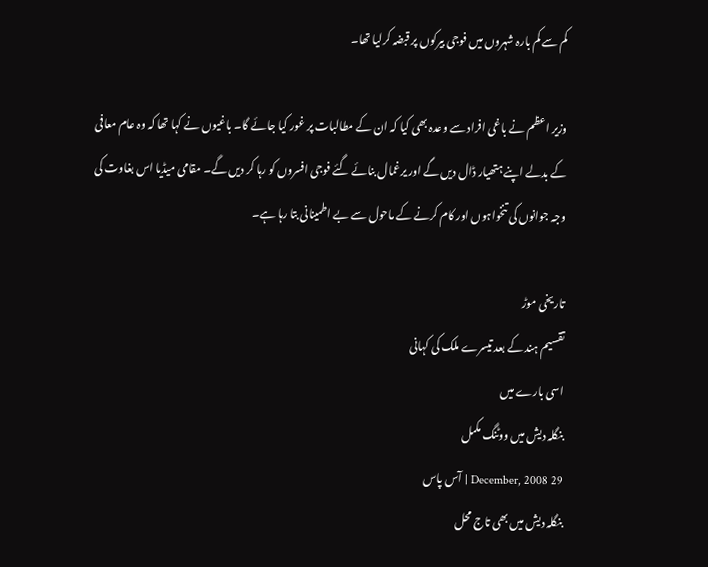کم سے کم بارہ شہروں میں فوجی بیرکوں پر قبضہ کرلیا تھا۔

وزیر اعظم نے باغی افراد سے وعدہ بھی کیا کہ ان کے مطالبات پر غور کیا جائے گا۔ باغیوں نے کہا تھا کہ وہ عام معافی کے بدلے اپنے ہتھیار ڈال دیں گے اور یرغمال بنائے گئے فوجی افسروں کو رہا کر دیں گے۔ مقامی میڈیا اس بغاوت کی وجہ جوانوں کی تنخواہوں اور کام کرنے کے ماحول سے بے اطمینانی بتا رہا ہے۔

تاریخی موڑ
تقسیم ہند کے بعد تیسرے ملک کی کہانی
اسی بارے میں
بنگلہ دیش میں ووٹنگ مکمل
29 December, 2008 | آس پاس
بنگلہ دیش میں بھی تاج محل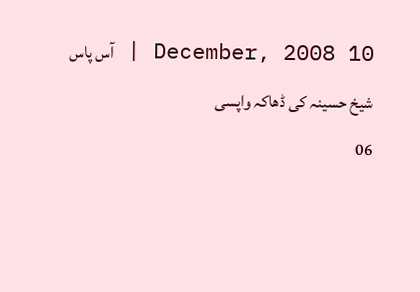10 December, 2008 | آس پاس
شیخ حسینہ کی ڈھاکہ واپسی
06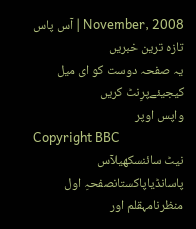November, 2008 | آس پاس
تازہ ترین خبریں
یہ صفحہ دوست کو ای میل کیجیئےپرِنٹ کریں
واپس اوپر
Copyright BBC
نیٹ سائنسکھیلآس پاسانڈیاپاکستانصفحہِ اول
منظرنامہقلم اور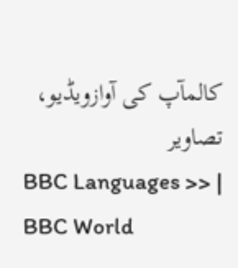کالمآپ کی آوازویڈیو، تصاویر
BBC Languages >> | BBC World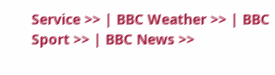Service >> | BBC Weather >> | BBC Sport >> | BBC News >>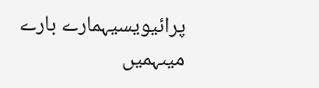پرائیویسیہمارے بارے میںہمیں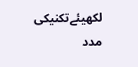لکھیئےتکنیکی مدد